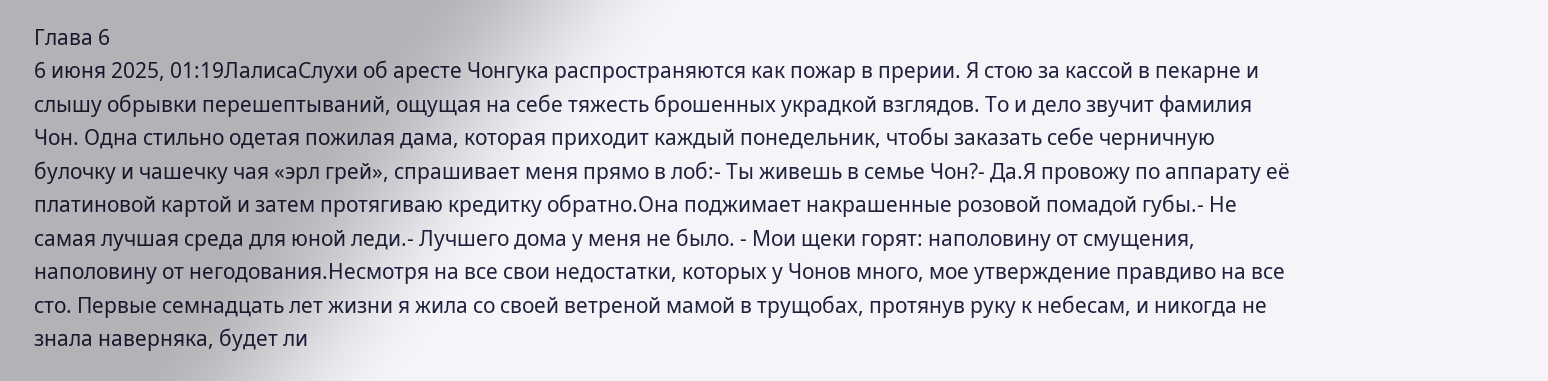Глава 6
6 июня 2025, 01:19ЛалисаСлухи об аресте Чонгука распространяются как пожар в прерии. Я стою за кассой в пекарне и слышу обрывки перешептываний, ощущая на себе тяжесть брошенных украдкой взглядов. То и дело звучит фамилия Чон. Одна стильно одетая пожилая дама, которая приходит каждый понедельник, чтобы заказать себе черничную булочку и чашечку чая «эрл грей», спрашивает меня прямо в лоб:- Ты живешь в семье Чон?- Да.Я провожу по аппарату её платиновой картой и затем протягиваю кредитку обратно.Она поджимает накрашенные розовой помадой губы.- Не самая лучшая среда для юной леди.- Лучшего дома у меня не было. - Мои щеки горят: наполовину от смущения, наполовину от негодования.Несмотря на все свои недостатки, которых у Чонов много, мое утверждение правдиво на все сто. Первые семнадцать лет жизни я жила со своей ветреной мамой в трущобах, протянув руку к небесам, и никогда не знала наверняка, будет ли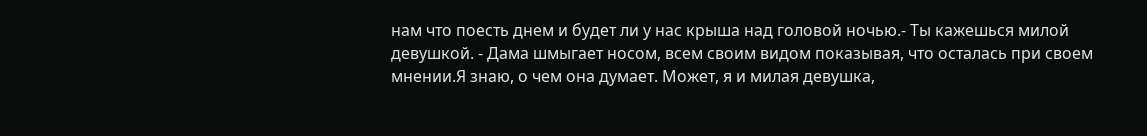нам что поесть днем и будет ли у нас крыша над головой ночью.- Ты кажешься милой девушкой. - Дама шмыгает носом, всем своим видом показывая, что осталась при своем мнении.Я знаю, о чем она думает. Может, я и милая девушка,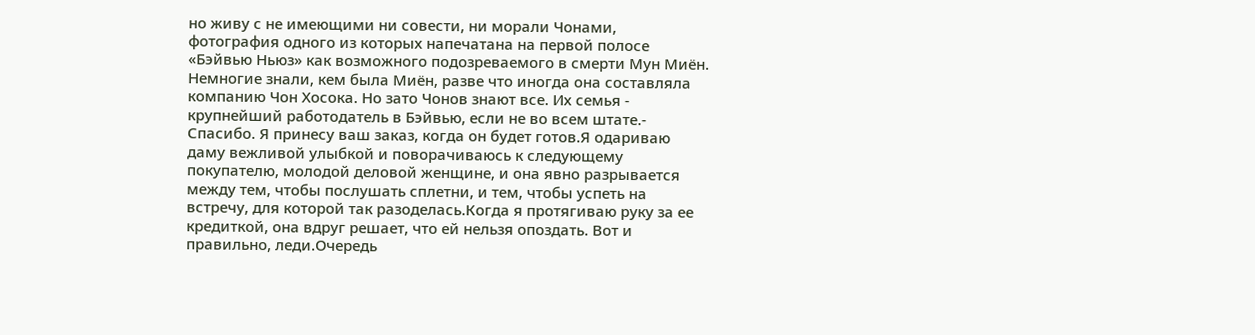но живу с не имеющими ни совести, ни морали Чонами, фотография одного из которых напечатана на первой полосе «Бэйвью Ньюз» как возможного подозреваемого в смерти Мун Миён. Немногие знали, кем была Миён, разве что иногда она составляла компанию Чон Хосока. Но зато Чонов знают все. Их семья - крупнейший работодатель в Бэйвью, если не во всем штате.- Спасибо. Я принесу ваш заказ, когда он будет готов.Я одариваю даму вежливой улыбкой и поворачиваюсь к следующему покупателю, молодой деловой женщине, и она явно разрывается между тем, чтобы послушать сплетни, и тем, чтобы успеть на встречу, для которой так разоделась.Когда я протягиваю руку за ее кредиткой, она вдруг решает, что ей нельзя опоздать. Вот и правильно, леди.Очередь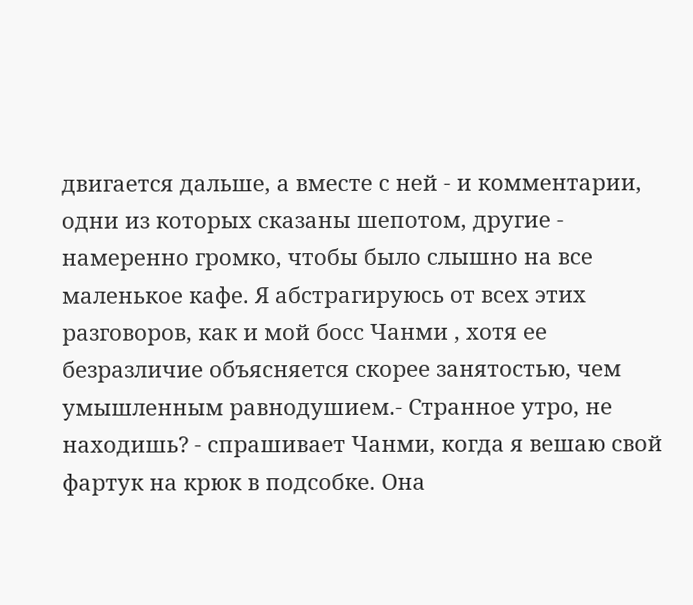двигается дальше, а вместе с ней - и комментарии, одни из которых сказаны шепотом, другие - намеренно громко, чтобы было слышно на все маленькое кафе. Я абстрагируюсь от всех этих разговоров, как и мой босс Чанми , хотя ее безразличие объясняется скорее занятостью, чем умышленным равнодушием.- Странное утро, не находишь? - спрашивает Чанми, когда я вешаю свой фартук на крюк в подсобке. Она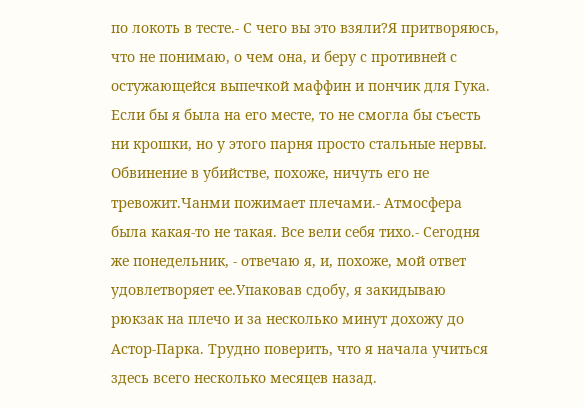по локоть в тесте.- С чего вы это взяли?Я притворяюсь, что не понимаю, о чем она, и беру с противней с остужающейся выпечкой маффин и пончик для Гука. Если бы я была на его месте, то не смогла бы съесть ни крошки, но у этого парня просто стальные нервы. Обвинение в убийстве, похоже, ничуть его не тревожит.Чанми пожимает плечами.- Атмосфера была какая-то не такая. Все вели себя тихо.- Сегодня же понедельник, - отвечаю я, и, похоже, мой ответ удовлетворяет ее.Упаковав сдобу, я закидываю рюкзак на плечо и за несколько минут дохожу до Астор-Парка. Трудно поверить, что я начала учиться здесь всего несколько месяцев назад.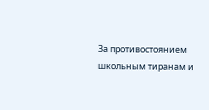За противостоянием школьным тиранам и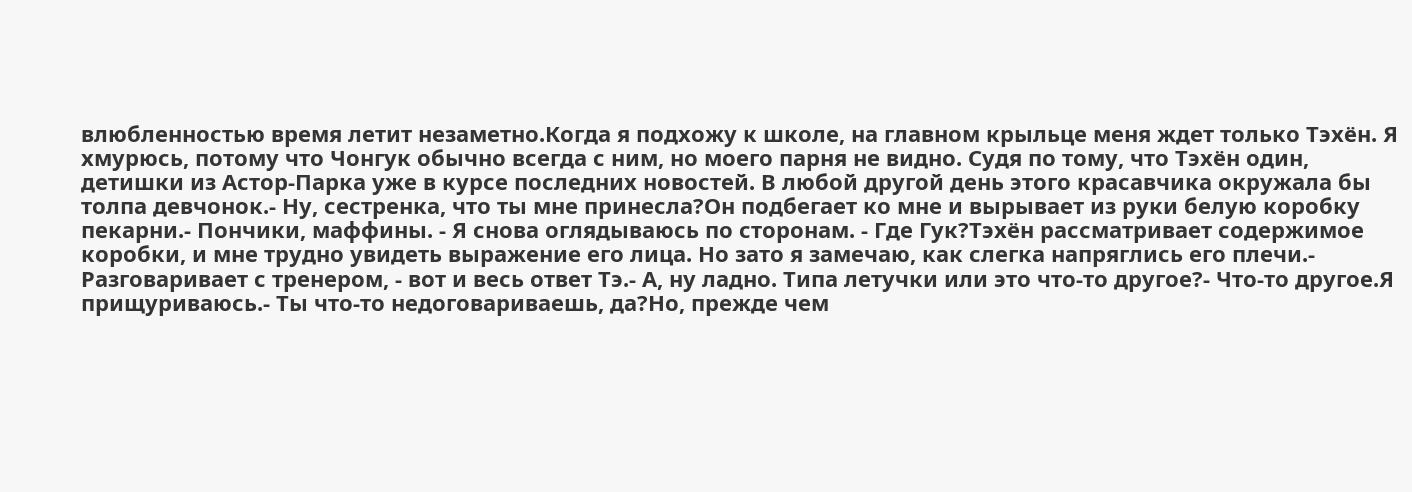влюбленностью время летит незаметно.Когда я подхожу к школе, на главном крыльце меня ждет только Тэхён. Я хмурюсь, потому что Чонгук обычно всегда с ним, но моего парня не видно. Судя по тому, что Тэхён один, детишки из Астор-Парка уже в курсе последних новостей. В любой другой день этого красавчика окружала бы толпа девчонок.- Ну, сестренка, что ты мне принесла?Он подбегает ко мне и вырывает из руки белую коробку пекарни.- Пончики, маффины. - Я снова оглядываюсь по сторонам. - Где Гук?Тэхён рассматривает содержимое коробки, и мне трудно увидеть выражение его лица. Но зато я замечаю, как слегка напряглись его плечи.- Разговаривает с тренером, - вот и весь ответ Тэ.- А, ну ладно. Типа летучки или это что-то другое?- Что-то другое.Я прищуриваюсь.- Ты что-то недоговариваешь, да?Но, прежде чем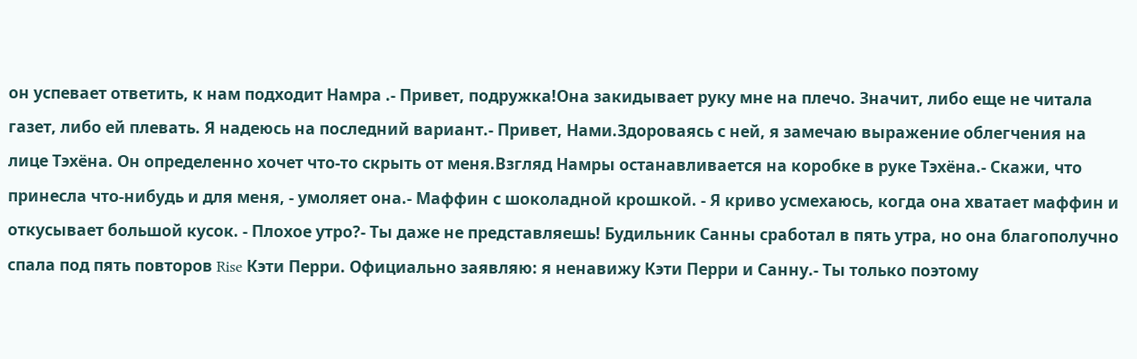он успевает ответить, к нам подходит Намра .- Привет, подружка!Она закидывает руку мне на плечо. Значит, либо еще не читала газет, либо ей плевать. Я надеюсь на последний вариант.- Привет, Нами.Здороваясь с ней, я замечаю выражение облегчения на лице Тэхёна. Он определенно хочет что-то скрыть от меня.Взгляд Намры останавливается на коробке в руке Тэхёна.- Скажи, что принесла что-нибудь и для меня, - умоляет она.- Маффин с шоколадной крошкой. - Я криво усмехаюсь, когда она хватает маффин и откусывает большой кусок. - Плохое утро?- Ты даже не представляешь! Будильник Санны сработал в пять утра, но она благополучно спала под пять повторов Rise Кэти Перри. Официально заявляю: я ненавижу Кэти Перри и Санну.- Ты только поэтому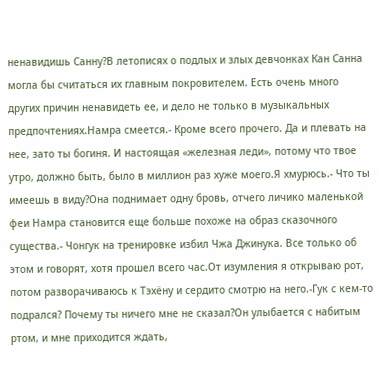ненавидишь Санну?В летописях о подлых и злых девчонках Кан Санна могла бы считаться их главным покровителем. Есть очень много других причин ненавидеть ее, и дело не только в музыкальных предпочтениях.Намра смеется.- Кроме всего прочего. Да и плевать на нее, зато ты богиня. И настоящая «железная леди», потому что твое утро, должно быть, было в миллион раз хуже моего.Я хмурюсь.- Что ты имеешь в виду?Она поднимает одну бровь, отчего личико маленькой феи Намра становится еще больше похоже на образ сказочного существа.- Чонгук на тренировке избил Чжа Джинука. Все только об этом и говорят, хотя прошел всего час.От изумления я открываю рот, потом разворачиваюсь к Тэхёну и сердито смотрю на него.-Гук с кем-то подрался? Почему ты ничего мне не сказал?Он улыбается с набитым ртом, и мне приходится ждать,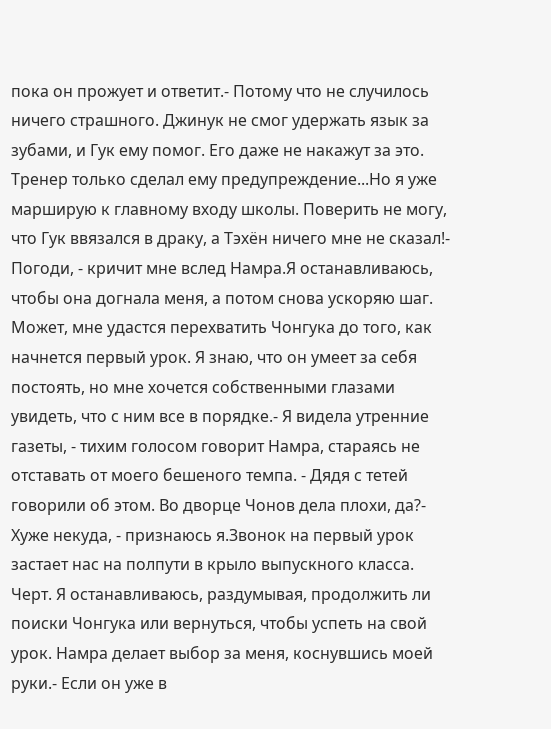пока он прожует и ответит.- Потому что не случилось ничего страшного. Джинук не смог удержать язык за зубами, и Гук ему помог. Его даже не накажут за это. Тренер только сделал ему предупреждение...Но я уже марширую к главному входу школы. Поверить не могу, что Гук ввязался в драку, а Тэхён ничего мне не сказал!- Погоди, - кричит мне вслед Намра.Я останавливаюсь, чтобы она догнала меня, а потом снова ускоряю шаг. Может, мне удастся перехватить Чонгука до того, как начнется первый урок. Я знаю, что он умеет за себя постоять, но мне хочется собственными глазами увидеть, что с ним все в порядке.- Я видела утренние газеты, - тихим голосом говорит Намра, стараясь не отставать от моего бешеного темпа. - Дядя с тетей говорили об этом. Во дворце Чонов дела плохи, да?- Хуже некуда, - признаюсь я.Звонок на первый урок застает нас на полпути в крыло выпускного класса. Черт. Я останавливаюсь, раздумывая, продолжить ли поиски Чонгука или вернуться, чтобы успеть на свой урок. Намра делает выбор за меня, коснувшись моей руки.- Если он уже в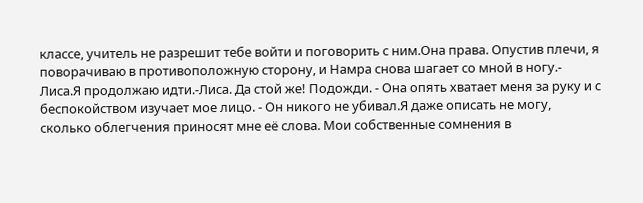классе, учитель не разрешит тебе войти и поговорить с ним.Она права. Опустив плечи, я поворачиваю в противоположную сторону, и Намра снова шагает со мной в ногу.- Лиса.Я продолжаю идти.-Лиса. Да стой же! Подожди. - Она опять хватает меня за руку и с беспокойством изучает мое лицо. - Он никого не убивал.Я даже описать не могу, сколько облегчения приносят мне её слова. Мои собственные сомнения в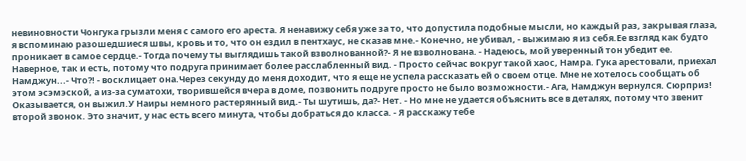невиновности Чонгука грызли меня с самого его ареста. Я ненавижу себя уже за то, что допустила подобные мысли, но каждый раз, закрывая глаза, я вспоминаю разошедшиеся швы, кровь и то, что он ездил в пентхаус, не сказав мне.- Конечно, не убивал, - выжимаю я из себя.Ее взгляд как будто проникает в самое сердце.- Тогда почему ты выглядишь такой взволнованной?- Я не взволнована. - Надеюсь, мой уверенный тон убедит ее. Наверное, так и есть, потому что подруга принимает более расслабленный вид. - Просто сейчас вокруг такой хаос, Намра. Гука арестовали, приехал Намджун...- Что?! - восклицает она.Через секунду до меня доходит, что я еще не успела рассказать ей о своем отце. Мне не хотелось сообщать об этом эсэмэской, а из-за суматохи, творившейся вчера в доме, позвонить подруге просто не было возможности.- Ага, Намджун вернулся. Сюрприз! Оказывается, он выжил.У Наиры немного растерянный вид.- Ты шутишь, да?- Нет. - Но мне не удается объяснить все в деталях, потому что звенит второй звонок. Это значит, у нас есть всего минута, чтобы добраться до класса. - Я расскажу тебе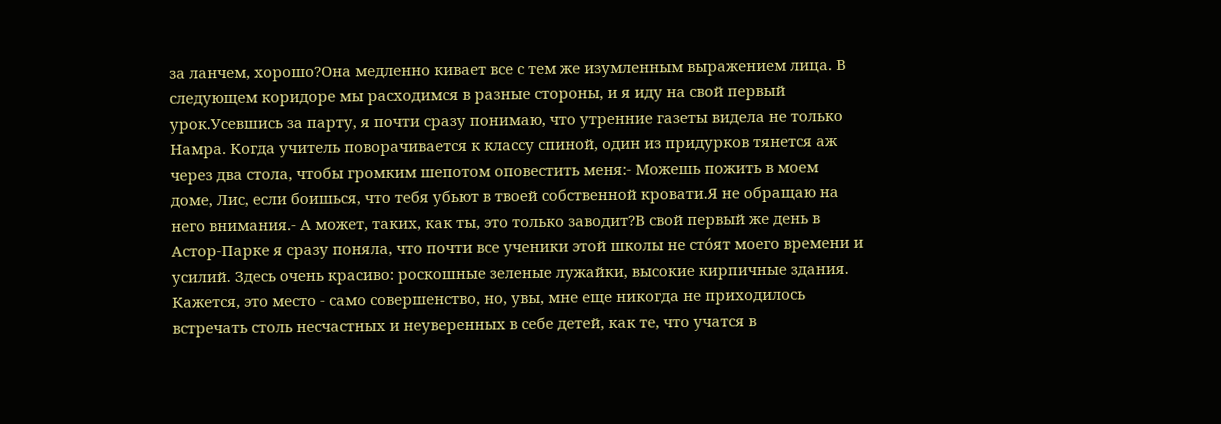за ланчем, хорошо?Она медленно кивает все с тем же изумленным выражением лица. В следующем коридоре мы расходимся в разные стороны, и я иду на свой первый урок.Усевшись за парту, я почти сразу понимаю, что утренние газеты видела не только Намра. Когда учитель поворачивается к классу спиной, один из придурков тянется аж через два стола, чтобы громким шепотом оповестить меня:- Можешь пожить в моем доме, Лис, если боишься, что тебя убьют в твоей собственной кровати.Я не обращаю на него внимания.- А может, таких, как ты, это только заводит?В свой первый же день в Астор-Парке я сразу поняла, что почти все ученики этой школы не сто́ят моего времени и усилий. Здесь очень красиво: роскошные зеленые лужайки, высокие кирпичные здания. Кажется, это место - само совершенство, но, увы, мне еще никогда не приходилось встречать столь несчастных и неуверенных в себе детей, как те, что учатся в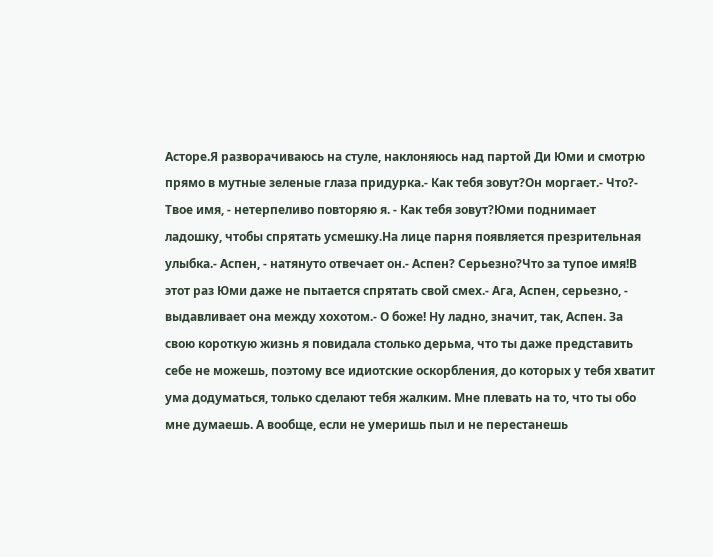Асторе.Я разворачиваюсь на стуле, наклоняюсь над партой Ди Юми и смотрю прямо в мутные зеленые глаза придурка.- Как тебя зовут?Он моргает.- Что?- Твое имя, - нетерпеливо повторяю я. - Как тебя зовут?Юми поднимает ладошку, чтобы спрятать усмешку.На лице парня появляется презрительная улыбка.- Аспен, - натянуто отвечает он.- Аспен? Серьезно?Что за тупое имя!В этот раз Юми даже не пытается спрятать свой смех.- Ага, Аспен, серьезно, - выдавливает она между хохотом.- О боже! Ну ладно, значит, так, Аспен. За свою короткую жизнь я повидала столько дерьма, что ты даже представить себе не можешь, поэтому все идиотские оскорбления, до которых у тебя хватит ума додуматься, только сделают тебя жалким. Мне плевать на то, что ты обо мне думаешь. А вообще, если не умеришь пыл и не перестанешь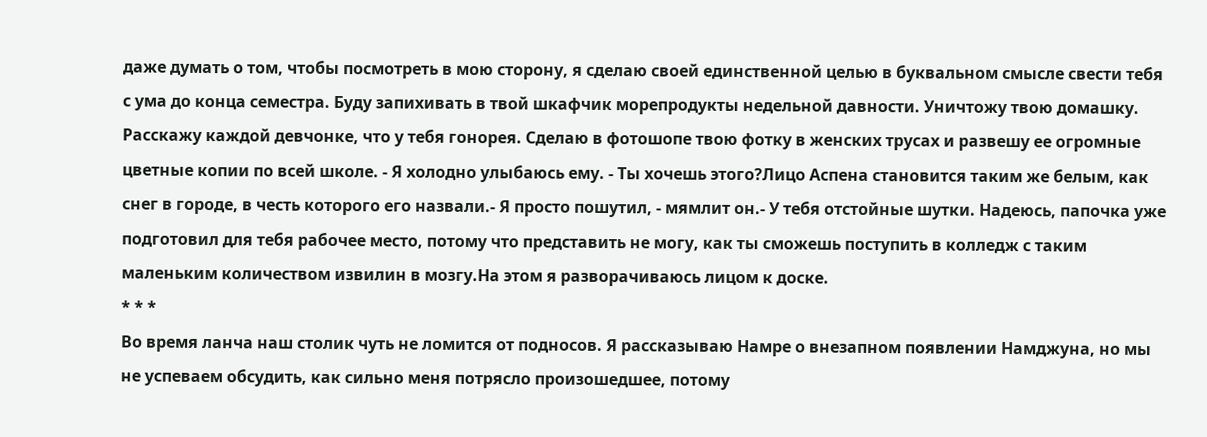даже думать о том, чтобы посмотреть в мою сторону, я сделаю своей единственной целью в буквальном смысле свести тебя с ума до конца семестра. Буду запихивать в твой шкафчик морепродукты недельной давности. Уничтожу твою домашку. Расскажу каждой девчонке, что у тебя гонорея. Сделаю в фотошопе твою фотку в женских трусах и развешу ее огромные цветные копии по всей школе. - Я холодно улыбаюсь ему. - Ты хочешь этого?Лицо Аспена становится таким же белым, как снег в городе, в честь которого его назвали.- Я просто пошутил, - мямлит он.- У тебя отстойные шутки. Надеюсь, папочка уже подготовил для тебя рабочее место, потому что представить не могу, как ты сможешь поступить в колледж с таким маленьким количеством извилин в мозгу.На этом я разворачиваюсь лицом к доске.
* * *
Во время ланча наш столик чуть не ломится от подносов. Я рассказываю Намре о внезапном появлении Намджуна, но мы не успеваем обсудить, как сильно меня потрясло произошедшее, потому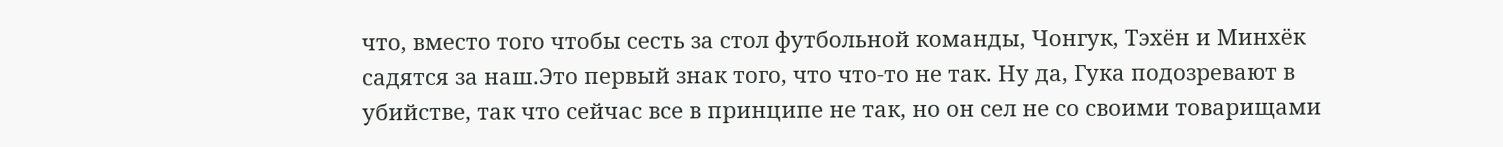что, вместо того чтобы сесть за стол футбольной команды, Чонгук, Тэхён и Минхёк садятся за наш.Это первый знак того, что что-то не так. Ну да, Гука подозревают в убийстве, так что сейчас все в принципе не так, но он сел не со своими товарищами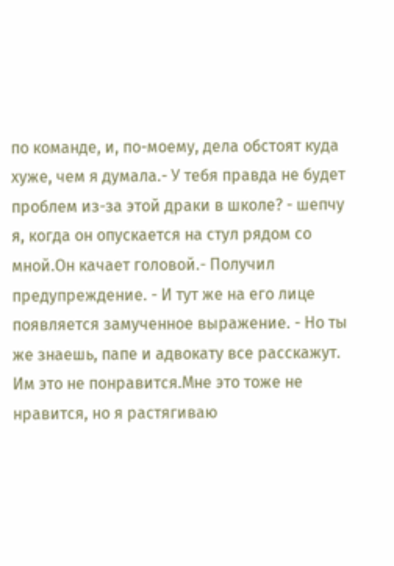по команде, и, по-моему, дела обстоят куда хуже, чем я думала.- У тебя правда не будет проблем из-за этой драки в школе? - шепчу я, когда он опускается на стул рядом со мной.Он качает головой.- Получил предупреждение. - И тут же на его лице появляется замученное выражение. - Но ты же знаешь, папе и адвокату все расскажут. Им это не понравится.Мне это тоже не нравится, но я растягиваю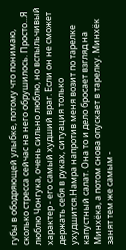губы в ободряющей улыбке, потому что понимаю, сколько стресса сейчас на него обрушилось. Просто...Я люблю Чонгука, очень сильно люблю, но вспыльчивый характер - его самый худший враг. Если он не сможет держать себя в руках, ситуация только ухудшится.Намра напротив меня возит по тарелке капустный салат. Она то и дело бросает взгляд на Минхёка, а потом снова опускает в тарелку. Минхёк занят тем же самым -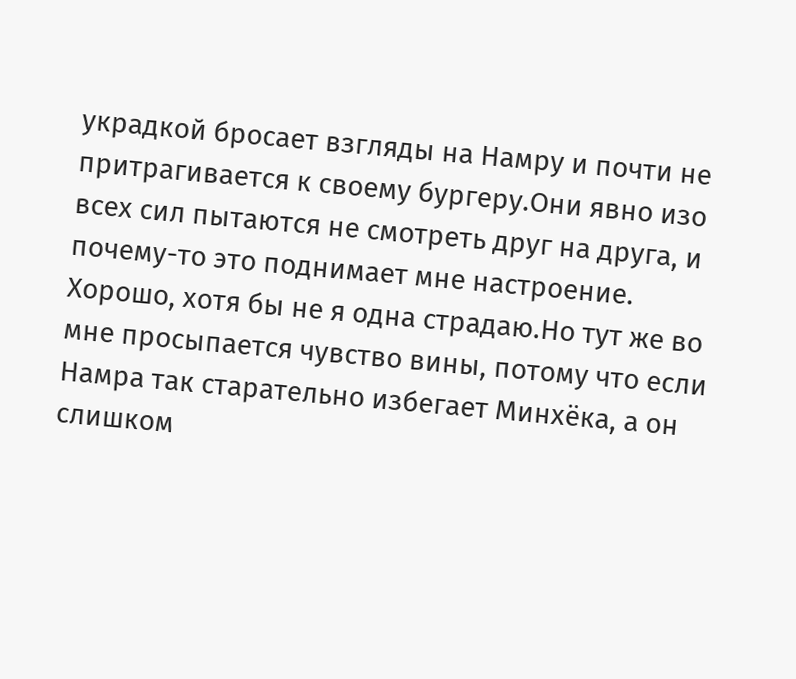украдкой бросает взгляды на Намру и почти не притрагивается к своему бургеру.Они явно изо всех сил пытаются не смотреть друг на друга, и почему-то это поднимает мне настроение. Хорошо, хотя бы не я одна страдаю.Но тут же во мне просыпается чувство вины, потому что если Намра так старательно избегает Минхёка, а он слишком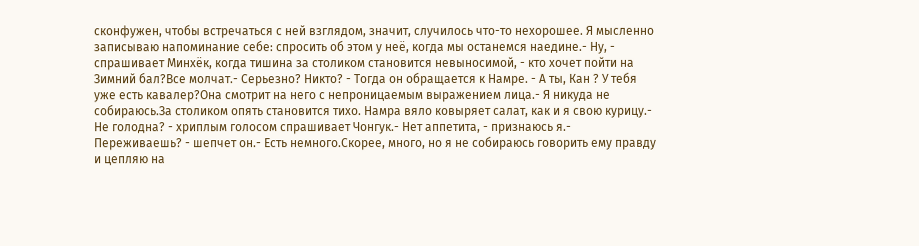сконфужен, чтобы встречаться с ней взглядом, значит, случилось что-то нехорошее. Я мысленно записываю напоминание себе: спросить об этом у неё, когда мы останемся наедине.- Ну, - спрашивает Минхёк, когда тишина за столиком становится невыносимой, - кто хочет пойти на Зимний бал?Все молчат.- Серьезно? Никто? - Тогда он обращается к Намре. - А ты, Кан ? У тебя уже есть кавалер?Она смотрит на него с непроницаемым выражением лица.- Я никуда не собираюсь.За столиком опять становится тихо. Намра вяло ковыряет салат, как и я свою курицу.- Не голодна? - хриплым голосом спрашивает Чонгук.- Нет аппетита, - признаюсь я.- Переживаешь? - шепчет он.- Есть немного.Скорее, много, но я не собираюсь говорить ему правду и цепляю на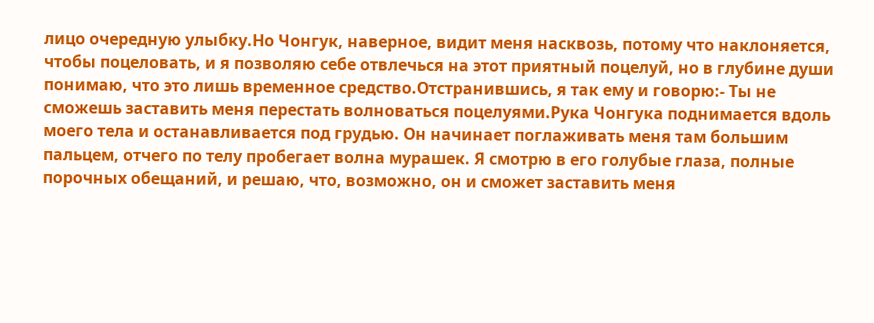лицо очередную улыбку.Но Чонгук, наверное, видит меня насквозь, потому что наклоняется, чтобы поцеловать, и я позволяю себе отвлечься на этот приятный поцелуй, но в глубине души понимаю, что это лишь временное средство.Отстранившись, я так ему и говорю:- Ты не сможешь заставить меня перестать волноваться поцелуями.Рука Чонгука поднимается вдоль моего тела и останавливается под грудью. Он начинает поглаживать меня там большим пальцем, отчего по телу пробегает волна мурашек. Я смотрю в его голубые глаза, полные порочных обещаний, и решаю, что, возможно, он и сможет заставить меня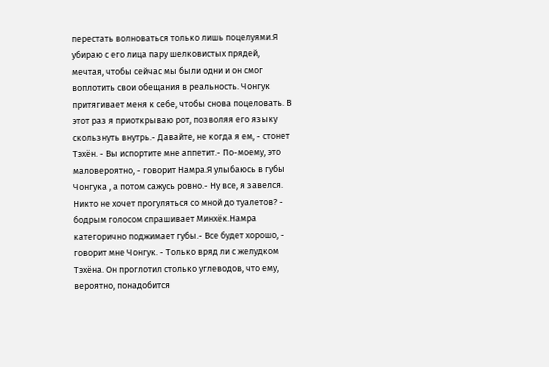перестать волноваться только лишь поцелуями.Я убираю с его лица пару шелковистых прядей, мечтая, чтобы сейчас мы были одни и он смог воплотить свои обещания в реальность. Чонгук притягивает меня к себе, чтобы снова поцеловать. В этот раз я приоткрываю рот, позволяя его языку скользнуть внутрь.- Давайте, не когда я ем, - стонет Тэхён. - Вы испортите мне аппетит.- По-моему, это маловероятно, - говорит Намра.Я улыбаюсь в губы Чонгука , а потом сажусь ровно.- Ну все, я завелся. Никто не хочет прогуляться со мной до туалетов? - бодрым голосом спрашивает Минхёк.Намра категорично поджимает губы.- Все будет хорошо, - говорит мне Чонгук. - Только вряд ли с желудком Тэхёна. Он проглотил столько углеводов, что ему, вероятно, понадобится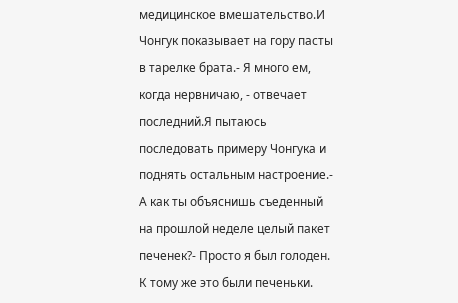медицинское вмешательство.И Чонгук показывает на гору пасты в тарелке брата.- Я много ем, когда нервничаю, - отвечает последний.Я пытаюсь последовать примеру Чонгука и поднять остальным настроение.- А как ты объяснишь съеденный на прошлой неделе целый пакет печенек?- Просто я был голоден. К тому же это были печеньки.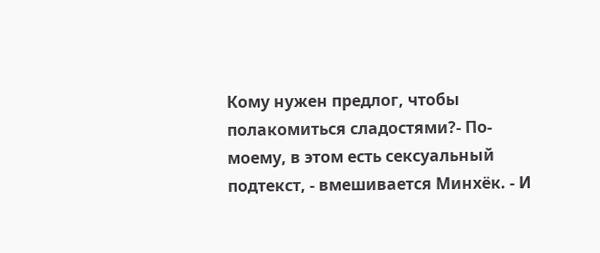Кому нужен предлог, чтобы полакомиться сладостями?- По-моему, в этом есть сексуальный подтекст, - вмешивается Минхёк. - И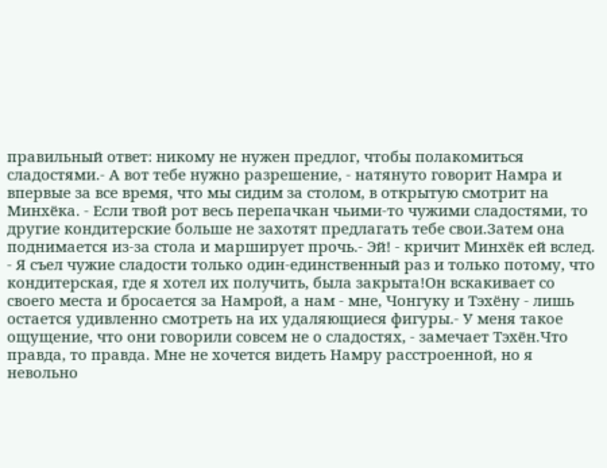правильный ответ: никому не нужен предлог, чтобы полакомиться сладостями.- А вот тебе нужно разрешение, - натянуто говорит Намра и впервые за все время, что мы сидим за столом, в открытую смотрит на Минхёка. - Если твой рот весь перепачкан чьими-то чужими сладостями, то другие кондитерские больше не захотят предлагать тебе свои.Затем она поднимается из-за стола и марширует прочь.- Эй! - кричит Минхёк ей вслед. - Я съел чужие сладости только один-единственный раз и только потому, что кондитерская, где я хотел их получить, была закрыта!Он вскакивает со своего места и бросается за Намрой, а нам - мне, Чонгуку и Тэхёну - лишь остается удивленно смотреть на их удаляющиеся фигуры.- У меня такое ощущение, что они говорили совсем не о сладостях, - замечает Тэхён.Что правда, то правда. Мне не хочется видеть Намру расстроенной, но я невольно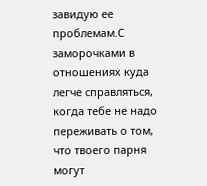завидую ее проблемам.С заморочками в отношениях куда легче справляться, когда тебе не надо переживать о том, что твоего парня могут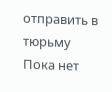отправить в тюрьму
Пока нет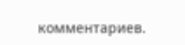комментариев.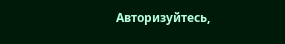Авторизуйтесь,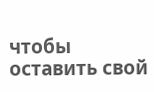чтобы оставить свой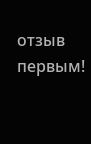отзыв первым!